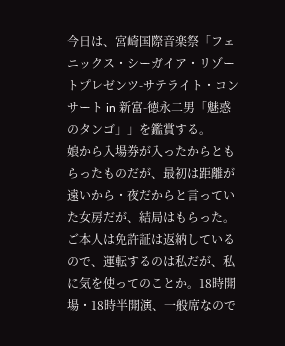今日は、宮崎国際音楽祭「フェニックス・シーガイア・リゾートプレゼンツ-サテライト・コンサート in 新富-徳永二男「魅惑のタンゴ」」を鑑賞する。
娘から入場券が入ったからともらったものだが、最初は距離が遠いから・夜だからと言っていた女房だが、結局はもらった。
ご本人は免許証は返納しているので、運転するのは私だが、私に気を使ってのことか。18時開場・18時半開演、一般席なので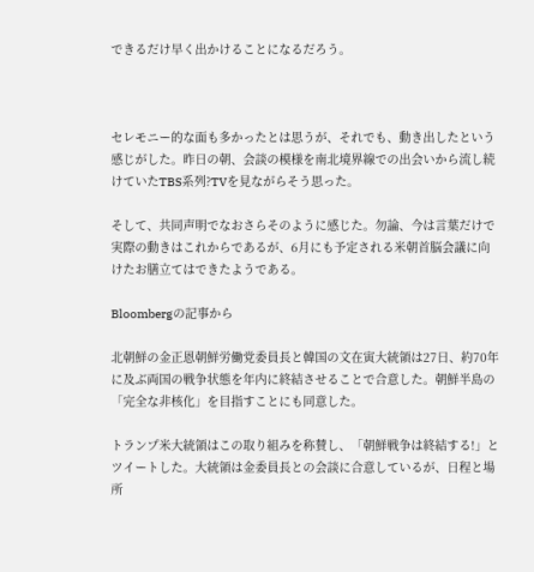できるだけ早く出かけることになるだろう。



セレモニー的な面も多かったとは思うが、それでも、動き出したという感じがした。昨日の朝、会談の模様を南北境界線での出会いから流し続けていたTBS系列?TVを見ながらそう思った。

そして、共同声明でなおさらそのように感じた。勿論、今は言葉だけで実際の動きはこれからであるが、6月にも予定される米朝首脳会議に向けたお膳立てはできたようである。

Bloombergの記事から

北朝鮮の金正恩朝鮮労働党委員長と韓国の文在寅大統領は27日、約70年に及ぶ両国の戦争状態を年内に終結させることで合意した。朝鮮半島の「完全な非核化」を目指すことにも同意した。

トランプ米大統領はこの取り組みを称賛し、「朝鮮戦争は終結する!」とツイートした。大統領は金委員長との会談に合意しているが、日程と場所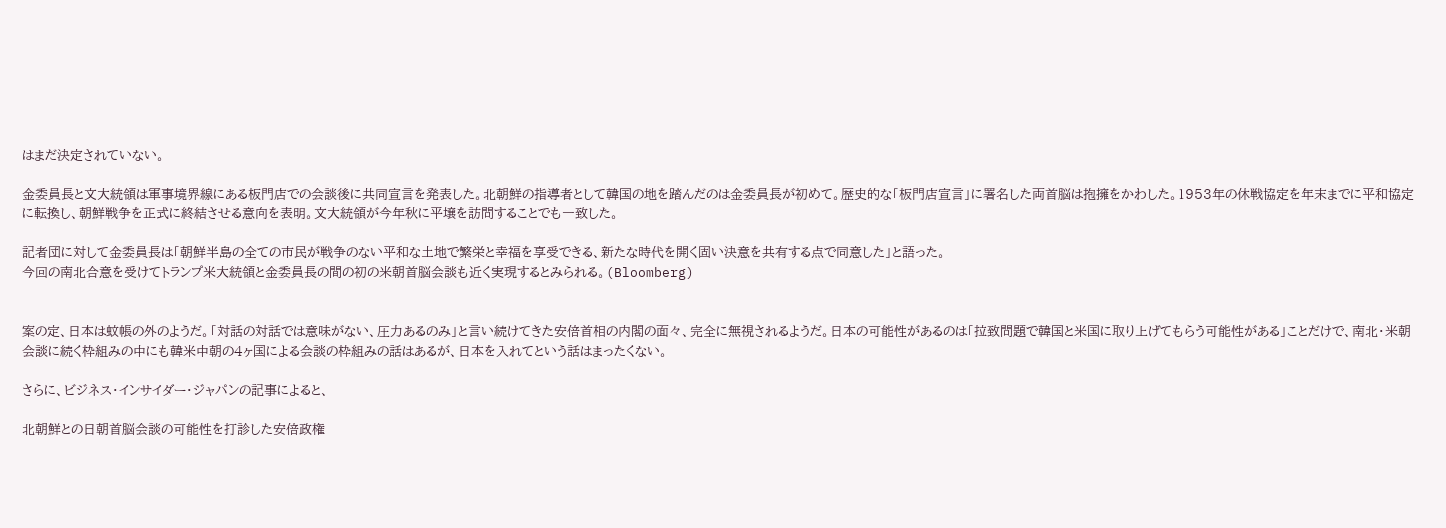はまだ決定されていない。

金委員長と文大統領は軍事境界線にある板門店での会談後に共同宣言を発表した。北朝鮮の指導者として韓国の地を踏んだのは金委員長が初めて。歴史的な「板門店宣言」に署名した両首脳は抱擁をかわした。1953年の休戦協定を年末までに平和協定に転換し、朝鮮戦争を正式に終結させる意向を表明。文大統領が今年秋に平壌を訪問することでも一致した。

記者団に対して金委員長は「朝鮮半島の全ての市民が戦争のない平和な土地で繁栄と幸福を享受できる、新たな時代を開く固い決意を共有する点で同意した」と語った。
今回の南北合意を受けてトランプ米大統領と金委員長の間の初の米朝首脳会談も近く実現するとみられる。(Bloomberg)


案の定、日本は蚊帳の外のようだ。「対話の対話では意味がない、圧力あるのみ」と言い続けてきた安倍首相の内閣の面々、完全に無視されるようだ。日本の可能性があるのは「拉致問題で韓国と米国に取り上げてもらう可能性がある」ことだけで、南北・米朝会談に続く枠組みの中にも韓米中朝の4ヶ国による会談の枠組みの話はあるが、日本を入れてという話はまったくない。

さらに、ビジネス・インサイダー・ジャパンの記事によると、

北朝鮮との日朝首脳会談の可能性を打診した安倍政権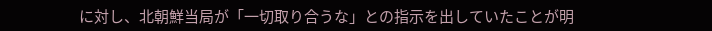に対し、北朝鮮当局が「一切取り合うな」との指示を出していたことが明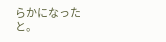らかになったと。